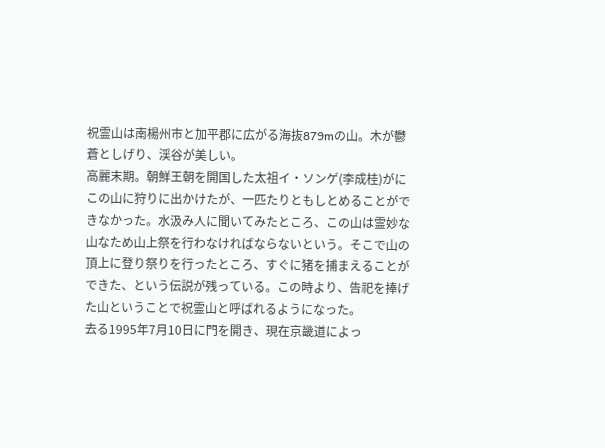祝霊山は南楊州市と加平郡に広がる海抜879mの山。木が鬱蒼としげり、渓谷が美しい。
高麗末期。朝鮮王朝を開国した太祖イ・ソンゲ(李成桂)がにこの山に狩りに出かけたが、一匹たりともしとめることができなかった。水汲み人に聞いてみたところ、この山は霊妙な山なため山上祭を行わなければならないという。そこで山の頂上に登り祭りを行ったところ、すぐに猪を捕まえることができた、という伝説が残っている。この時より、告祀を捧げた山ということで祝霊山と呼ばれるようになった。
去る1995年7月10日に門を開き、現在京畿道によっ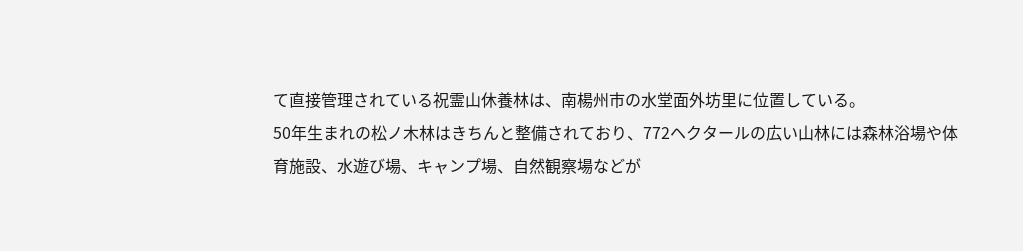て直接管理されている祝霊山休養林は、南楊州市の水堂面外坊里に位置している。
50年生まれの松ノ木林はきちんと整備されており、772ヘクタールの広い山林には森林浴場や体育施設、水遊び場、キャンプ場、自然観察場などが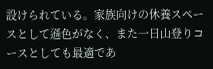設けられている。家族向けの休養スペースとして遜色がなく、また一日山登りコースとしても最適であ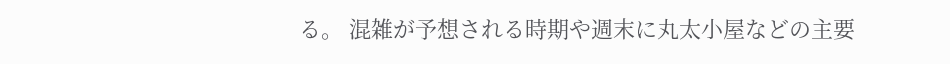る。 混雑が予想される時期や週末に丸太小屋などの主要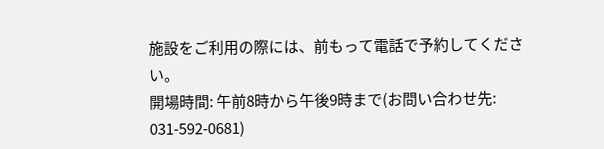施設をご利用の際には、前もって電話で予約してください。
開場時間: 午前8時から午後9時まで(お問い合わせ先: 031-592-0681)